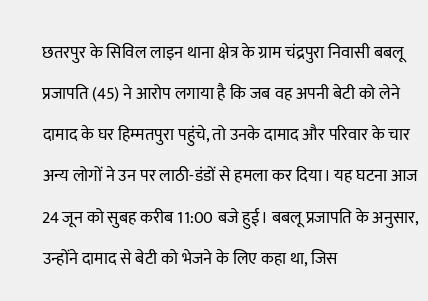छतरपुर के सिविल लाइन थाना क्षेत्र के ग्राम चंद्रपुरा निवासी बबलू प्रजापति (45) ने आरोप लगाया है कि जब वह अपनी बेटी को लेने दामाद के घर हिम्मतपुरा पहुंचे, तो उनके दामाद और परिवार के चार अन्य लोगों ने उन पर लाठी-डंडों से हमला कर दिया। यह घटना आज 24 जून को सुबह करीब 11:00 बजे हुई। बबलू प्रजापति के अनुसार, उन्होंने दामाद से बेटी को भेजने के लिए कहा था, जिस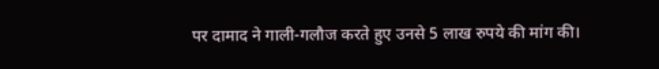पर दामाद ने गाली-गलौज करते हुए उनसे 5 लाख रुपये की मांग की।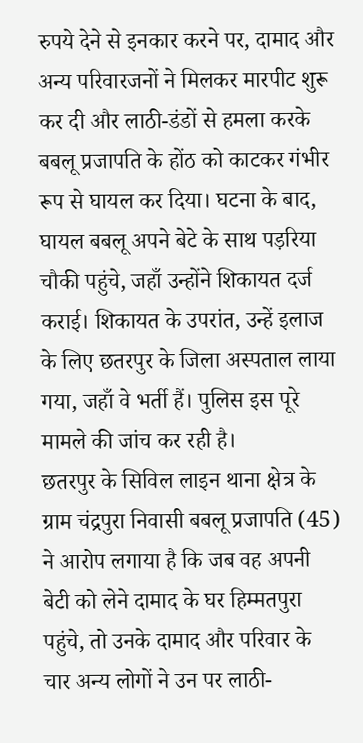रुपये देने से इनकार करने पर, दामाद और अन्य परिवारजनों ने मिलकर मारपीट शुरू कर दी और लाठी-डंडों से हमला करके बबलू प्रजापति के होंठ को काटकर गंभीर रूप से घायल कर दिया। घटना के बाद, घायल बबलू अपने बेटे के साथ पड़रिया चौकी पहुंचे, जहाँ उन्होंने शिकायत दर्ज कराई। शिकायत के उपरांत, उन्हें इलाज के लिए छतरपुर के जिला अस्पताल लाया गया, जहाँ वे भर्ती हैं। पुलिस इस पूरे मामले की जांच कर रही है।
छतरपुर के सिविल लाइन थाना क्षेत्र के ग्राम चंद्रपुरा निवासी बबलू प्रजापति (45) ने आरोप लगाया है कि जब वह अपनी बेटी को लेने दामाद के घर हिम्मतपुरा पहुंचे, तो उनके दामाद और परिवार के चार अन्य लोगों ने उन पर लाठी-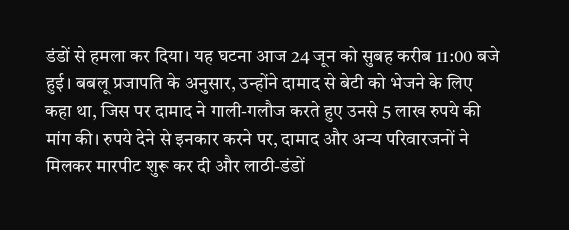डंडों से हमला कर दिया। यह घटना आज 24 जून को सुबह करीब 11:00 बजे हुई। बबलू प्रजापति के अनुसार, उन्होंने दामाद से बेटी को भेजने के लिए कहा था, जिस पर दामाद ने गाली-गलौज करते हुए उनसे 5 लाख रुपये की मांग की। रुपये देने से इनकार करने पर, दामाद और अन्य परिवारजनों ने मिलकर मारपीट शुरू कर दी और लाठी-डंडों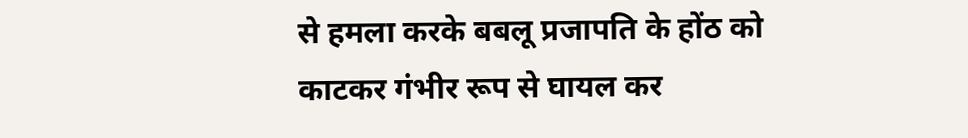से हमला करके बबलू प्रजापति के होंठ को काटकर गंभीर रूप से घायल कर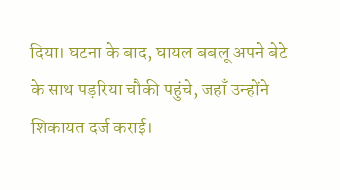दिया। घटना के बाद, घायल बबलू अपने बेटे के साथ पड़रिया चौकी पहुंचे, जहाँ उन्होंने शिकायत दर्ज कराई।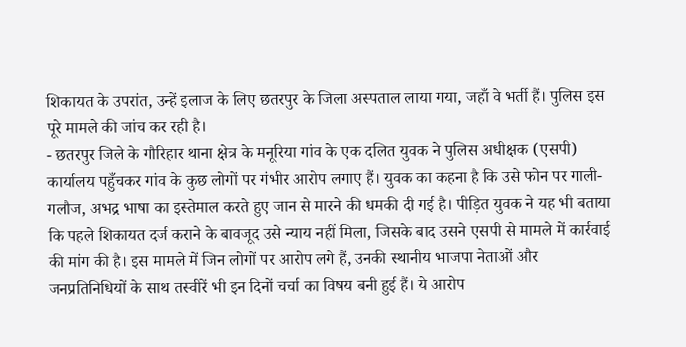शिकायत के उपरांत, उन्हें इलाज के लिए छतरपुर के जिला अस्पताल लाया गया, जहाँ वे भर्ती हैं। पुलिस इस पूरे मामले की जांच कर रही है।
- छतरपुर जिले के गौरिहार थाना क्षेत्र के मनूरिया गांव के एक दलित युवक ने पुलिस अधीक्षक (एसपी) कार्यालय पहुँचकर गांव के कुछ लोगों पर गंभीर आरोप लगाए हैं। युवक का कहना है कि उसे फोन पर गाली-गलौज, अभद्र भाषा का इस्तेमाल करते हुए जान से मारने की धमकी दी गई है। पीड़ित युवक ने यह भी बताया कि पहले शिकायत दर्ज कराने के बावजूद उसे न्याय नहीं मिला, जिसके बाद उसने एसपी से मामले में कार्रवाई की मांग की है। इस मामले में जिन लोगों पर आरोप लगे हैं, उनकी स्थानीय भाजपा नेताओं और जनप्रतिनिधियों के साथ तस्वीरें भी इन दिनों चर्चा का विषय बनी हुई हैं। ये आरोप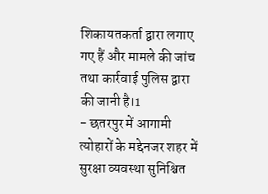शिकायतकर्ता द्वारा लगाए गए हैं और मामले की जांच तथा कार्रवाई पुलिस द्वारा की जानी है।1
- छतरपुर में आगामी त्योहारों के मद्देनजर शहर में सुरक्षा व्यवस्था सुनिश्चित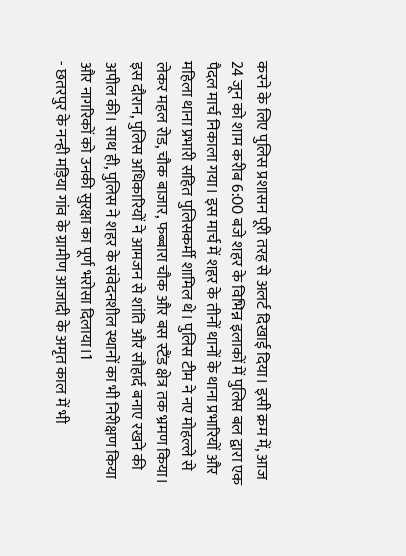करने के लिए पुलिस प्रशासन पूरी तरह से अलर्ट दिखाई दिया। इसी क्रम में, आज 24 जून को शाम करीब 6:00 बजे शहर के विभिन्न इलाकों में पुलिस बल द्वारा एक पैदल मार्च निकाला गया। इस मार्च में शहर के तीनों थानों के थाना प्रभारियों और महिला थाना प्रभारी सहित पुलिसकर्मी शामिल थे। पुलिस टीम ने नए मोहल्ले से लेकर महल रोड, चौक बाजार, फब्बारा चौक और बस स्टैंड क्षेत्र तक भ्रमण किया। इस दौरान, पुलिस अधिकारियों ने आमजन से शांति और सौहार्द बनाए रखने की अपील की। साथ ही, पुलिस ने शहर के संवेदनशील स्थानों का भी निरीक्षण किया और नागरिकों को उनकी सुरक्षा का पूर्ण भरोसा दिलाया।1
- छतरपुर के नन्ही मड़िया गांव के ग्रामीण आजादी के अमृत काल में भी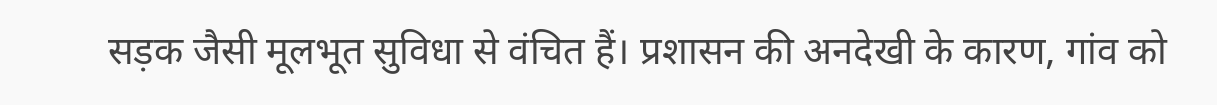सड़क जैसी मूलभूत सुविधा से वंचित हैं। प्रशासन की अनदेखी के कारण, गांव को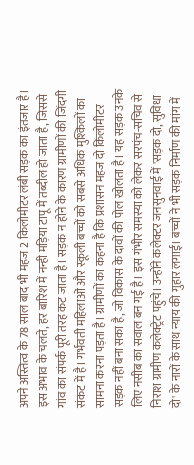अपने अस्तित्व के 78 साल बाद भी महज 2 किलोमीटर लंबी सड़क का इंतजार है। इस अभाव के चलते, हर बारिश में नन्ही मड़िया टापू में तब्दील हो जाता है, जिससे गांव का संपर्क पूरी तरह कट जाता है। सड़क न होने के कारण ग्रामीणों की जिंदगी संकट में है। गर्भवती महिलाओं और स्कूली बच्चों को सबसे अधिक मुश्किलों का सामना करना पड़ता है। ग्रामीणों का कहना है कि प्रशासन महज दो किलोमीटर सड़क नहीं बना सका है, जो विकास के दावों की पोल खोलता है। यह सड़क उनके लिए नसीब का सवाल बन गई है। इस गंभीर समस्या को लेकर सरपंच-सचिव से निराश ग्रामीण कलेक्ट्रेट पहुंचे। उन्होंने कलेक्टर जनसुनवाई में 'सड़क दो, सुविधा दो' के नारों के साथ न्याय की गुहार लगाई। बच्चों ने भी सड़क निर्माण की मांग में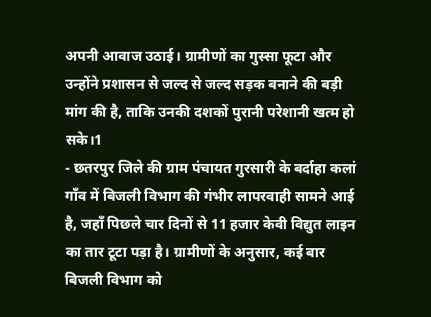अपनी आवाज उठाई। ग्रामीणों का गुस्सा फूटा और उन्होंने प्रशासन से जल्द से जल्द सड़क बनाने की बड़ी मांग की है, ताकि उनकी दशकों पुरानी परेशानी खत्म हो सके।1
- छतरपुर जिले की ग्राम पंचायत गुरसारी के बर्दाहा कलां गाँव में बिजली विभाग की गंभीर लापरवाही सामने आई है, जहाँ पिछले चार दिनों से 11 हजार केवी विद्युत लाइन का तार टूटा पड़ा है। ग्रामीणों के अनुसार, कई बार बिजली विभाग को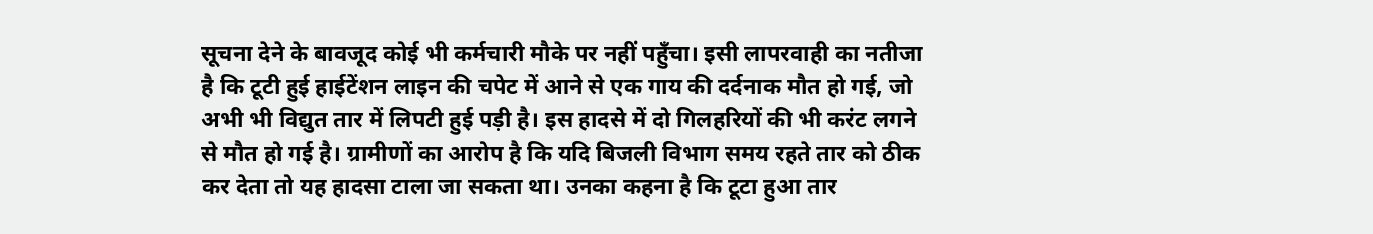सूचना देने के बावजूद कोई भी कर्मचारी मौके पर नहीं पहुँचा। इसी लापरवाही का नतीजा है कि टूटी हुई हाईटेंशन लाइन की चपेट में आने से एक गाय की दर्दनाक मौत हो गई, जो अभी भी विद्युत तार में लिपटी हुई पड़ी है। इस हादसे में दो गिलहरियों की भी करंट लगने से मौत हो गई है। ग्रामीणों का आरोप है कि यदि बिजली विभाग समय रहते तार को ठीक कर देता तो यह हादसा टाला जा सकता था। उनका कहना है कि टूटा हुआ तार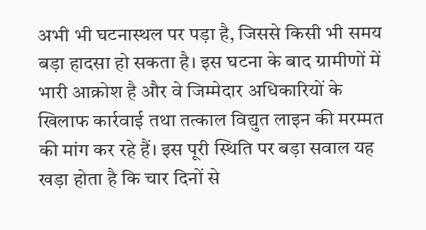अभी भी घटनास्थल पर पड़ा है, जिससे किसी भी समय बड़ा हादसा हो सकता है। इस घटना के बाद ग्रामीणों में भारी आक्रोश है और वे जिम्मेदार अधिकारियों के खिलाफ कार्रवाई तथा तत्काल विद्युत लाइन की मरम्मत की मांग कर रहे हैं। इस पूरी स्थिति पर बड़ा सवाल यह खड़ा होता है कि चार दिनों से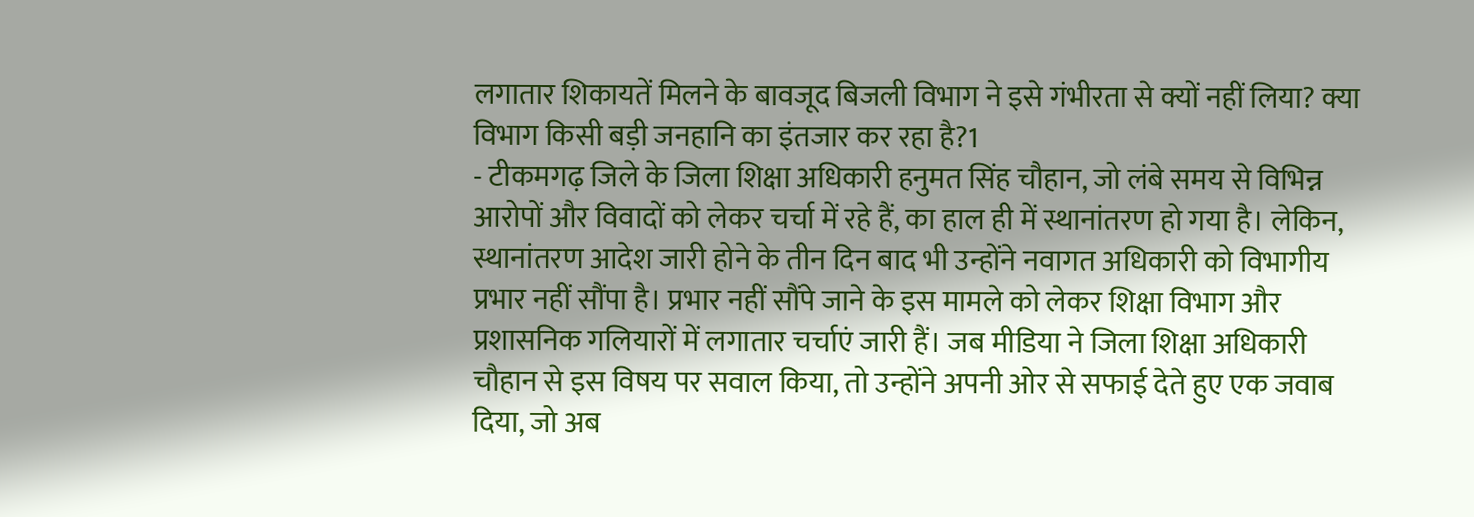लगातार शिकायतें मिलने के बावजूद बिजली विभाग ने इसे गंभीरता से क्यों नहीं लिया? क्या विभाग किसी बड़ी जनहानि का इंतजार कर रहा है?1
- टीकमगढ़ जिले के जिला शिक्षा अधिकारी हनुमत सिंह चौहान, जो लंबे समय से विभिन्न आरोपों और विवादों को लेकर चर्चा में रहे हैं, का हाल ही में स्थानांतरण हो गया है। लेकिन, स्थानांतरण आदेश जारी होने के तीन दिन बाद भी उन्होंने नवागत अधिकारी को विभागीय प्रभार नहीं सौंपा है। प्रभार नहीं सौंपे जाने के इस मामले को लेकर शिक्षा विभाग और प्रशासनिक गलियारों में लगातार चर्चाएं जारी हैं। जब मीडिया ने जिला शिक्षा अधिकारी चौहान से इस विषय पर सवाल किया, तो उन्होंने अपनी ओर से सफाई देते हुए एक जवाब दिया, जो अब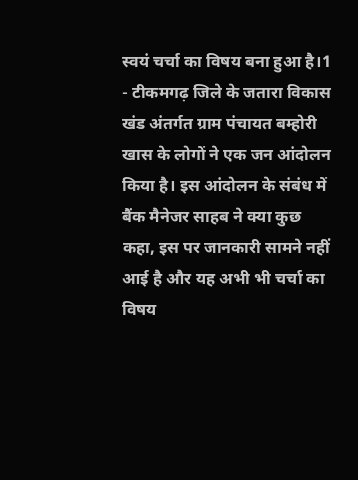स्वयं चर्चा का विषय बना हुआ है।1
- टीकमगढ़ जिले के जतारा विकास खंड अंतर्गत ग्राम पंचायत बम्होरी खास के लोगों ने एक जन आंदोलन किया है। इस आंदोलन के संबंध में बैंक मैनेजर साहब ने क्या कुछ कहा, इस पर जानकारी सामने नहीं आई है और यह अभी भी चर्चा का विषय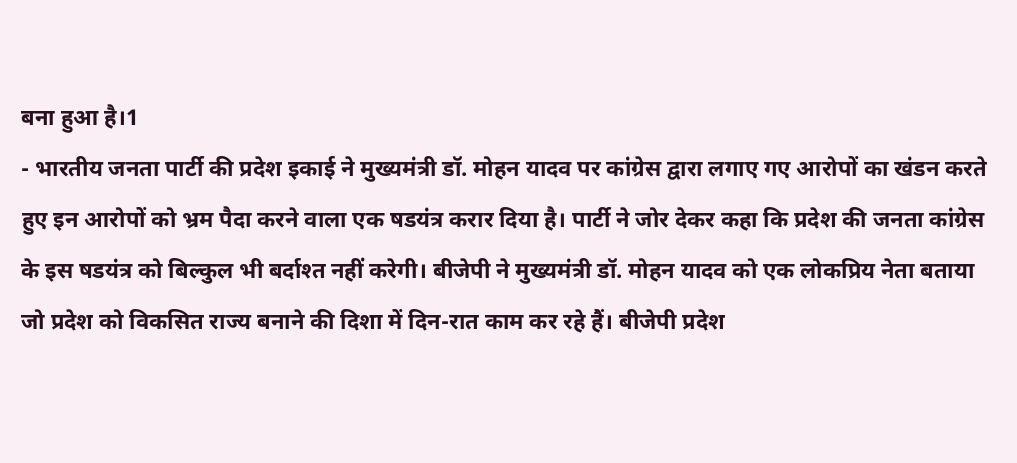बना हुआ है।1
- भारतीय जनता पार्टी की प्रदेश इकाई ने मुख्यमंत्री डॉ. मोहन यादव पर कांग्रेस द्वारा लगाए गए आरोपों का खंडन करते हुए इन आरोपों को भ्रम पैदा करने वाला एक षडयंत्र करार दिया है। पार्टी ने जोर देकर कहा कि प्रदेश की जनता कांग्रेस के इस षडयंत्र को बिल्कुल भी बर्दाश्त नहीं करेगी। बीजेपी ने मुख्यमंत्री डॉ. मोहन यादव को एक लोकप्रिय नेता बताया जो प्रदेश को विकसित राज्य बनाने की दिशा में दिन-रात काम कर रहे हैं। बीजेपी प्रदेश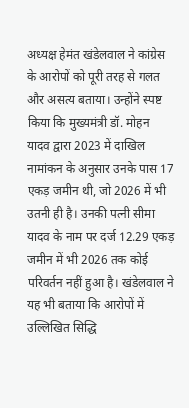अध्यक्ष हेमंत खंडेलवाल ने कांग्रेस के आरोपों को पूरी तरह से गलत और असत्य बताया। उन्होंने स्पष्ट किया कि मुख्यमंत्री डॉ. मोहन यादव द्वारा 2023 में दाखिल नामांकन के अनुसार उनके पास 17 एकड़ जमीन थी, जो 2026 में भी उतनी ही है। उनकी पत्नी सीमा यादव के नाम पर दर्ज 12.29 एकड़ जमीन में भी 2026 तक कोई परिवर्तन नहीं हुआ है। खंडेलवाल ने यह भी बताया कि आरोपों में उल्लिखित सिद्धि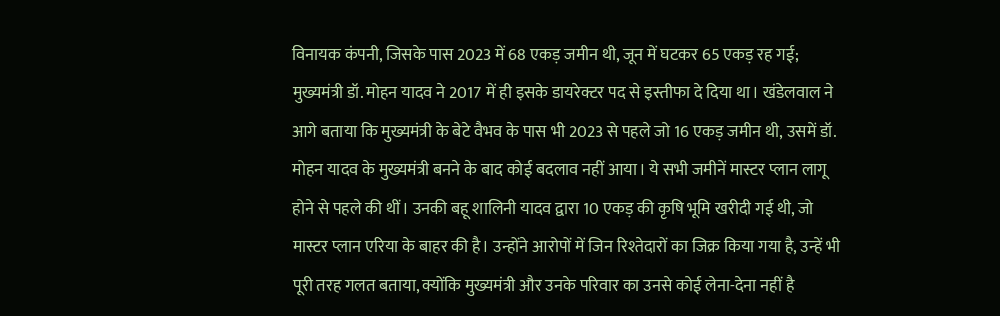विनायक कंपनी, जिसके पास 2023 में 68 एकड़ जमीन थी, जून में घटकर 65 एकड़ रह गई; मुख्यमंत्री डॉ. मोहन यादव ने 2017 में ही इसके डायरेक्टर पद से इस्तीफा दे दिया था। खंडेलवाल ने आगे बताया कि मुख्यमंत्री के बेटे वैभव के पास भी 2023 से पहले जो 16 एकड़ जमीन थी, उसमें डॉ. मोहन यादव के मुख्यमंत्री बनने के बाद कोई बदलाव नहीं आया। ये सभी जमीनें मास्टर प्लान लागू होने से पहले की थीं। उनकी बहू शालिनी यादव द्वारा 10 एकड़ की कृषि भूमि खरीदी गई थी, जो मास्टर प्लान एरिया के बाहर की है। उन्होंने आरोपों में जिन रिश्तेदारों का जिक्र किया गया है, उन्हें भी पूरी तरह गलत बताया, क्योंकि मुख्यमंत्री और उनके परिवार का उनसे कोई लेना-देना नहीं है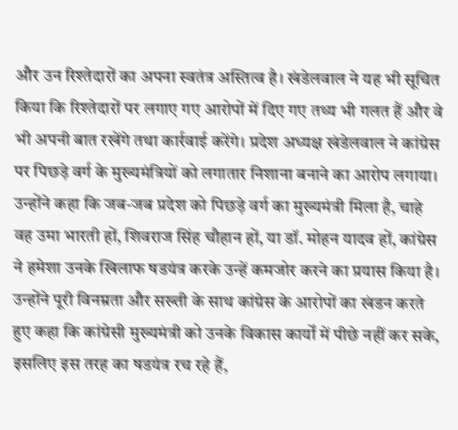और उन रिश्तेदारों का अपना स्वतंत्र अस्तित्व है। खंडेलवाल ने यह भी सूचित किया कि रिश्तेदारों पर लगाए गए आरोपों में दिए गए तथ्य भी गलत हैं और वे भी अपनी बात रखेंगे तथा कार्रवाई करेंगे। प्रदेश अध्यक्ष खंडेलवाल ने कांग्रेस पर पिछड़े वर्ग के मुख्यमंत्रियों को लगातार निशाना बनाने का आरोप लगाया। उन्होंने कहा कि जब-जब प्रदेश को पिछड़े वर्ग का मुख्यमंत्री मिला है, चाहे वह उमा भारती हों, शिवराज सिंह चौहान हों, या डॉ. मोहन यादव हों, कांग्रेस ने हमेशा उनके खिलाफ षडयंत्र करके उन्हें कमजोर करने का प्रयास किया है। उन्होंने पूरी विनम्रता और सख्ती के साथ कांग्रेस के आरोपों का खंडन करते हुए कहा कि कांग्रेसी मुख्यमंत्री को उनके विकास कार्यों में पीछे नहीं कर सके, इसलिए इस तरह का षडयंत्र रच रहे हैं,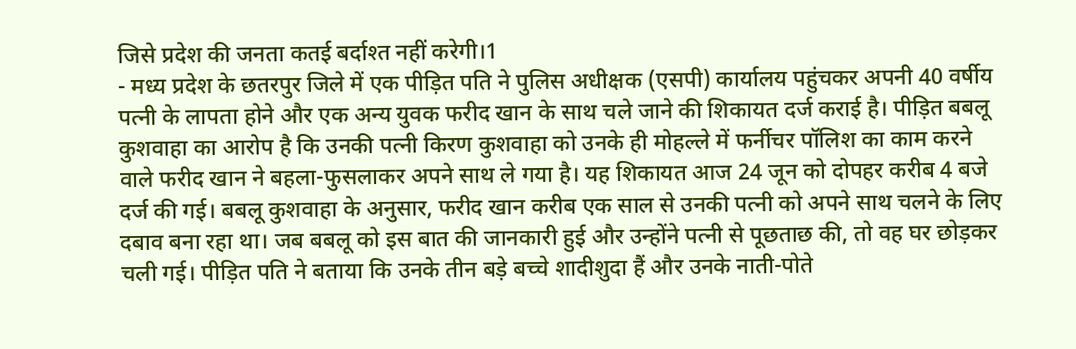जिसे प्रदेश की जनता कतई बर्दाश्त नहीं करेगी।1
- मध्य प्रदेश के छतरपुर जिले में एक पीड़ित पति ने पुलिस अधीक्षक (एसपी) कार्यालय पहुंचकर अपनी 40 वर्षीय पत्नी के लापता होने और एक अन्य युवक फरीद खान के साथ चले जाने की शिकायत दर्ज कराई है। पीड़ित बबलू कुशवाहा का आरोप है कि उनकी पत्नी किरण कुशवाहा को उनके ही मोहल्ले में फर्नीचर पॉलिश का काम करने वाले फरीद खान ने बहला-फुसलाकर अपने साथ ले गया है। यह शिकायत आज 24 जून को दोपहर करीब 4 बजे दर्ज की गई। बबलू कुशवाहा के अनुसार, फरीद खान करीब एक साल से उनकी पत्नी को अपने साथ चलने के लिए दबाव बना रहा था। जब बबलू को इस बात की जानकारी हुई और उन्होंने पत्नी से पूछताछ की, तो वह घर छोड़कर चली गई। पीड़ित पति ने बताया कि उनके तीन बड़े बच्चे शादीशुदा हैं और उनके नाती-पोते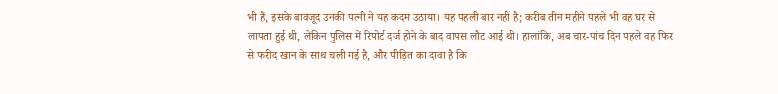भी हैं, इसके बावजूद उनकी पत्नी ने यह कदम उठाया। यह पहली बार नहीं है; करीब तीन महीने पहले भी वह घर से लापता हुई थी, लेकिन पुलिस में रिपोर्ट दर्ज होने के बाद वापस लौट आई थी। हालांकि, अब चार-पांच दिन पहले वह फिर से फरीद खान के साथ चली गई है, और पीड़ित का दावा है कि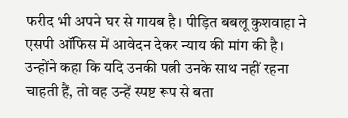फरीद भी अपने घर से गायब है। पीड़ित बबलू कुशवाहा ने एसपी ऑफिस में आवेदन देकर न्याय की मांग की है। उन्होंने कहा कि यदि उनकी पत्नी उनके साथ नहीं रहना चाहती हैं, तो वह उन्हें स्पष्ट रूप से बता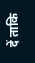दें ताकि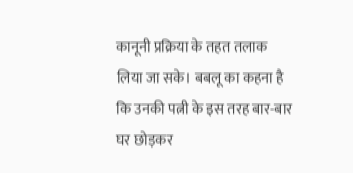कानूनी प्रक्रिया के तहत तलाक लिया जा सके। बबलू का कहना है कि उनकी पत्नी के इस तरह बार-बार घर छोड़कर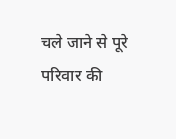चले जाने से पूरे परिवार की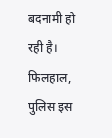बदनामी हो रही है। फिलहाल, पुलिस इस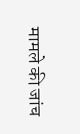मामले की जांच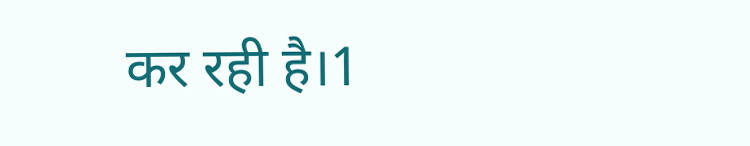कर रही है।1